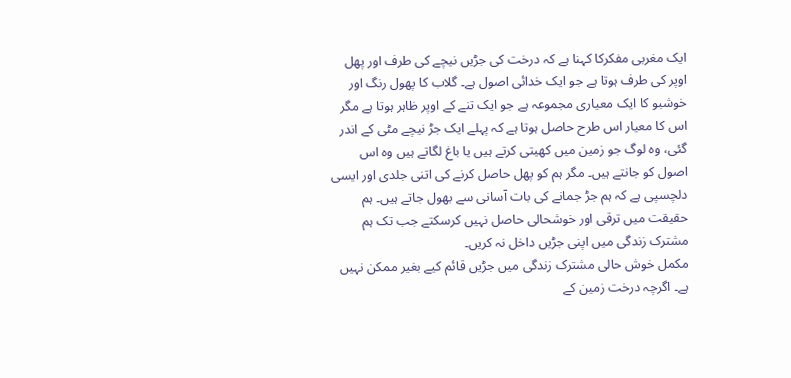ایک مغربی مفکرکا کہنا ہے کہ درخت کی جڑیں نیچے کی طرف اور پھل اوپر کی طرف ہوتا ہے جو ایک خدائی اصول ہے۔ گلاب کا پھول رنگ اور خوشبو کا ایک معیاری مجموعہ ہے جو ایک تنے کے اوپر ظاہر ہوتا ہے مگر اس کا معیار اس طرح حاصل ہوتا ہے کہ پہلے ایک جڑ نیچے مٹی کے اندر گئی، وہ لوگ جو زمین میں کھیتی کرتے ہیں یا باغ لگاتے ہیں وہ اس اصول کو جانتے ہیں۔ مگر ہم کو پھل حاصل کرنے کی اتنی جلدی اور ایسی دلچسپی ہے کہ ہم جڑ جمانے کی بات آسانی سے بھول جاتے ہیں۔ ہم حقیقت میں ترقی اور خوشحالی حاصل نہیں کرسکتے جب تک ہم مشترک زندگی میں اپنی جڑیں داخل نہ کریں۔
مکمل خوش حالی مشترک زندگی میں جڑیں قائم کیے بغیر ممکن نہیں ہے۔ اگرچہ درخت زمین کے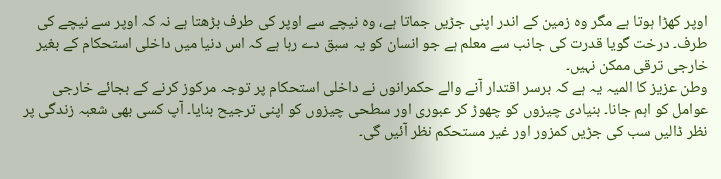اوپر کھڑا ہوتا ہے مگر وہ زمین کے اندر اپنی جڑیں جماتا ہے، وہ نیچے سے اوپر کی طرف بڑھتا ہے نہ کہ اوپر سے نیچے کی طرف۔ درخت گویا قدرت کی جانب سے معلم ہے جو انسان کو یہ سبق دے رہا ہے کہ اس دنیا میں داخلی استحکام کے بغیر خارجی ترقی ممکن نہیں۔
وطن عزیز کا المیہ یہ ہے کہ برسر اقتدار آنے والے حکمرانوں نے داخلی استحکام پر توجہ مرکوز کرنے کے بجائے خارجی عوامل کو اہم جانا۔ بنیادی چیزوں کو چھوڑ کر عبوری اور سطحی چیزوں کو اپنی ترجیح بنایا۔ آپ کسی بھی شعبہ زندگی پر نظر ڈالیں سب کی جڑیں کمزور اور غیر مستحکم نظر آئیں گی۔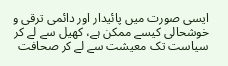ایسی صورت میں پائیدار اور دائمی ترقی و خوشحالی کیسے ممکن ہے، کھیل سے لے کر سیاست تک معیشت سے لے کر صحافت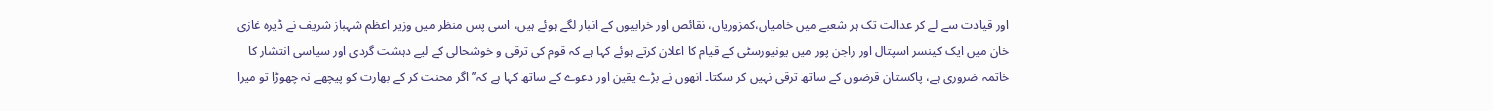اور قیادت سے لے کر عدالت تک ہر شعبے میں خامیاں،کمزوریاں، نقائص اور خرابیوں کے انبار لگے ہوئے ہیں، اسی پس منظر میں وزیر اعظم شہباز شریف نے ڈیرہ غازی خان میں ایک کینسر اسپتال اور راجن پور میں یونیورسٹی کے قیام کا اعلان کرتے ہوئے کہا ہے کہ قوم کی ترقی و خوشحالی کے لیے دہشت گردی اور سیاسی انتشار کا خاتمہ ضروری ہے، پاکستان قرضوں کے ساتھ ترقی نہیں کر سکتا۔ انھوں نے بڑے یقین اور دعوے کے ساتھ کہا ہے کہ’’ اگر محنت کر کے بھارت کو پیچھے نہ چھوڑا تو میرا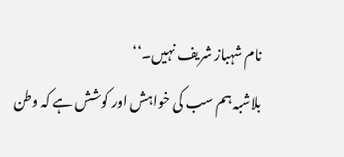نام شہباز شریف نہیں۔‘‘
بلاشبہ ہم سب کی خواہش اور کوشش ہے کہ وطن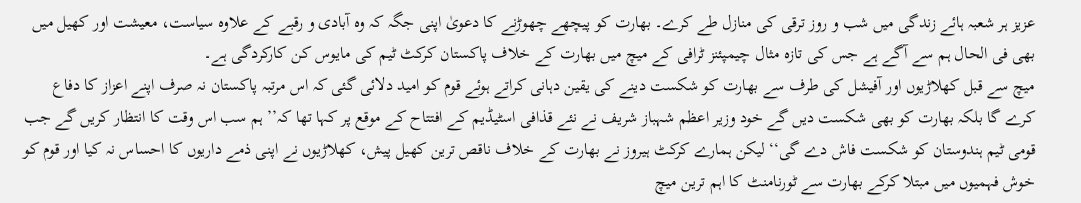عزیز ہر شعبہ ہائے زندگی میں شب و روز ترقی کی منازل طے کرے۔ بھارت کو پیچھے چھوڑنے کا دعویٰ اپنی جگہ کہ وہ آبادی و رقبے کے علاوہ سیاست، معیشت اور کھیل میں بھی فی الحال ہم سے آگے ہے جس کی تازہ مثال چیمپئنز ٹرافی کے میچ میں بھارت کے خلاف پاکستان کرکٹ ٹیم کی مایوس کن کارکردگی ہے۔
میچ سے قبل کھلاڑیوں اور آفیشل کی طرف سے بھارت کو شکست دینے کی یقین دہانی کراتے ہوئے قوم کو امید دلائی گئی کہ اس مرتبہ پاکستان نہ صرف اپنے اعزاز کا دفاع کرے گا بلکہ بھارت کو بھی شکست دیں گے خود وزیر اعظم شہباز شریف نے نئے قذافی اسٹیڈیم کے افتتاح کے موقع پر کہا تھا کہ’’ ہم سب اس وقت کا انتظار کریں گے جب قومی ٹیم ہندوستان کو شکست فاش دے گی‘‘ لیکن ہمارے کرکٹ ہیروز نے بھارت کے خلاف ناقص ترین کھیل پیش، کھلاڑیوں نے اپنی ذمے داریوں کا احساس نہ کیا اور قوم کو خوش فہمیوں میں مبتلا کرکے بھارت سے ٹورنامنٹ کا اہم ترین میچ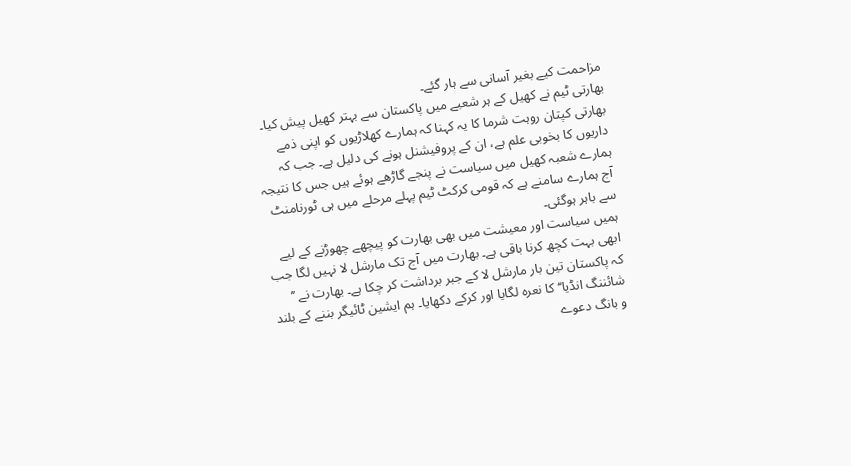مزاحمت کیے بغیر آسانی سے ہار گئے۔
بھارتی ٹیم نے کھیل کے ہر شعبے میں پاکستان سے بہتر کھیل پیش کیا۔ بھارتی کپتان روہت شرما کا یہ کہنا کہ ہمارے کھلاڑیوں کو اپنی ذمے داریوں کا بخوبی علم ہے، ان کے پروفیشنل ہونے کی دلیل ہے۔ جب کہ ہمارے شعبہ کھیل میں سیاست نے پنجے گاڑھے ہوئے ہیں جس کا نتیجہ آج ہمارے سامنے ہے کہ قومی کرکٹ ٹیم پہلے مرحلے میں ہی ٹورنامنٹ سے باہر ہوگئی۔
ہمیں سیاست اور معیشت میں بھی بھارت کو پیچھے چھوڑنے کے لیے ابھی بہت کچھ کرنا باقی ہے۔ بھارت میں آج تک مارشل لا نہیں لگا جب کہ پاکستان تین بار مارشل لا کے جبر برداشت کر چکا ہے۔ بھارت نے ’’ شائننگ انڈیا‘‘ کا نعرہ لگایا اور کرکے دکھایا۔ ہم ایشین ٹائیگر بننے کے بلند و بانگ دعوے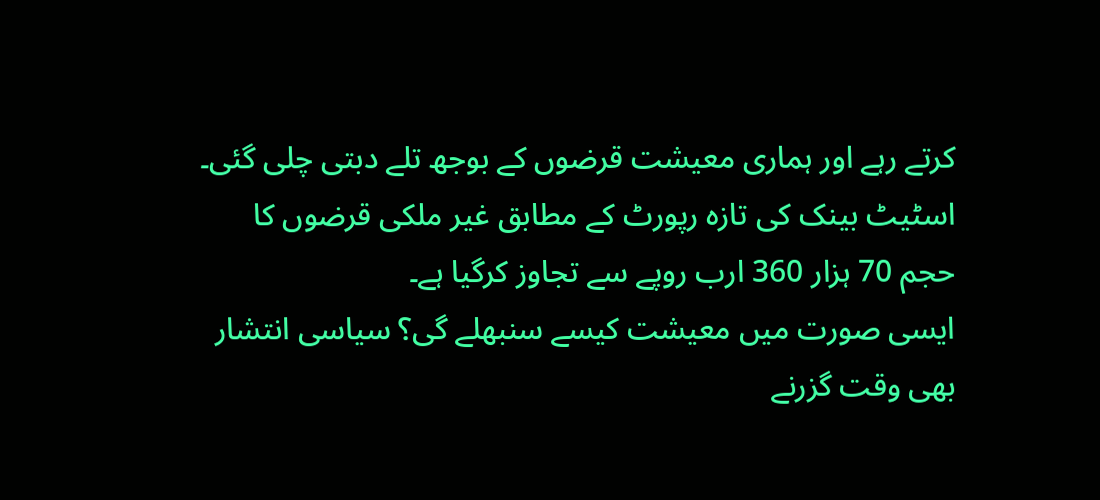کرتے رہے اور ہماری معیشت قرضوں کے بوجھ تلے دبتی چلی گئی۔ اسٹیٹ بینک کی تازہ رپورٹ کے مطابق غیر ملکی قرضوں کا حجم 70 ہزار 360 ارب روپے سے تجاوز کرگیا ہے۔
ایسی صورت میں معیشت کیسے سنبھلے گی؟ سیاسی انتشار بھی وقت گزرنے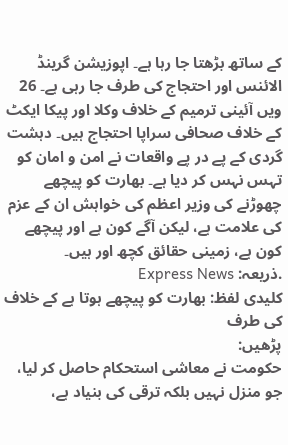کے ساتھ بڑھتا جا رہا ہے۔ اپوزیشن گرینڈ الائنس اور احتجاج کی طرف جا رہی ہے۔ 26 ویں آئینی ترمیم کے خلاف وکلا اور پیکا ایکٹ کے خلاف صحافی سراپا احتجاج ہیں۔ دہشت گردی کے پے در پے واقعات نے امن و امان کو تہس نہس کر دیا ہے۔ بھارت کو پیچھے چھوڑنے کی وزیر اعظم کی خواہش ان کے عزم کی علامت ہے، لیکن آگے کون ہے اور پیچھے کون ہے، زمینی حقائق کچھ اور ہیں۔
.ذریعہ: Express News
کلیدی لفظ: بھارت کو پیچھے ہوتا ہے کے خلاف کی طرف
پڑھیں:
حکومت نے معاشی استحکام حاصل کر لیا، جو منزل نہیں بلکہ ترقی کی بنیاد ہے،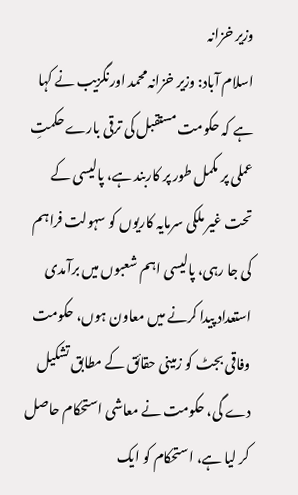وزیر خزانہ
اسلام آباد: وزیر خزانہ محمد اورنگزیب نے کہا ہے کہ حکومت مستقبل کی ترقی بارے حکمتِ عملی پر مکمل طور پر کاربند ہے، پالیسی کے تحت غیر ملکی سرمایہ کاریوں کو سہولت فراہم کی جا رہی، پالیسی اہم شعبوں میں برآمدی استعداد پیدا کرنے میں معاون ہوں، حکومت وفاقی بجٹ کو زمینی حقائق کے مطابق تشکیل دے گی، حکومت نے معاشی استحکام حاصل کر لیا ہے، استحکام کو ایک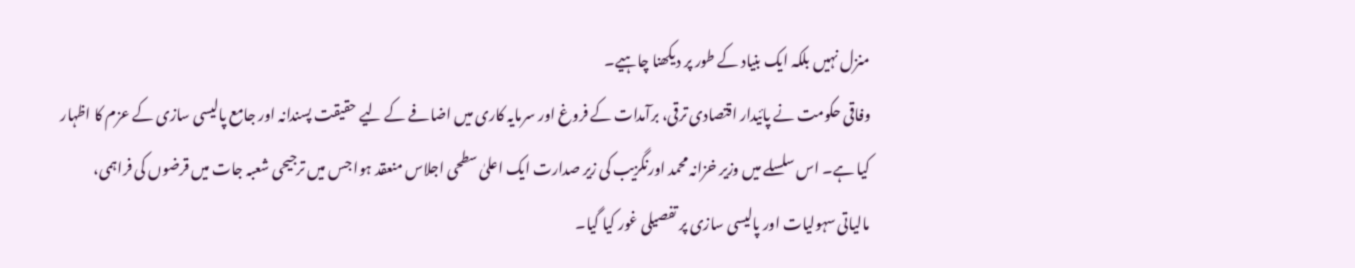منزل نہیں بلکہ ایک بنیاد کے طور پر دیکھنا چاہیے۔
وفاقی حکومت نے پائیدار اقتصادی ترقی، برآمدات کے فروغ اور سرمایہ کاری میں اضافے کے لیے حقیقت پسندانہ اور جامع پالیسی سازی کے عزم کا اظہار کیا ہے۔ اس سلسلے میں وزیر خزانہ محمد اورنگزیب کی زیر صدارت ایک اعلیٰ سطحی اجلاس منعقد ہوا جس میں ترجیحی شعبہ جات میں قرضوں کی فراہمی، مالیاتی سہولیات اور پالیسی سازی پر تفصیلی غور کیا گیا۔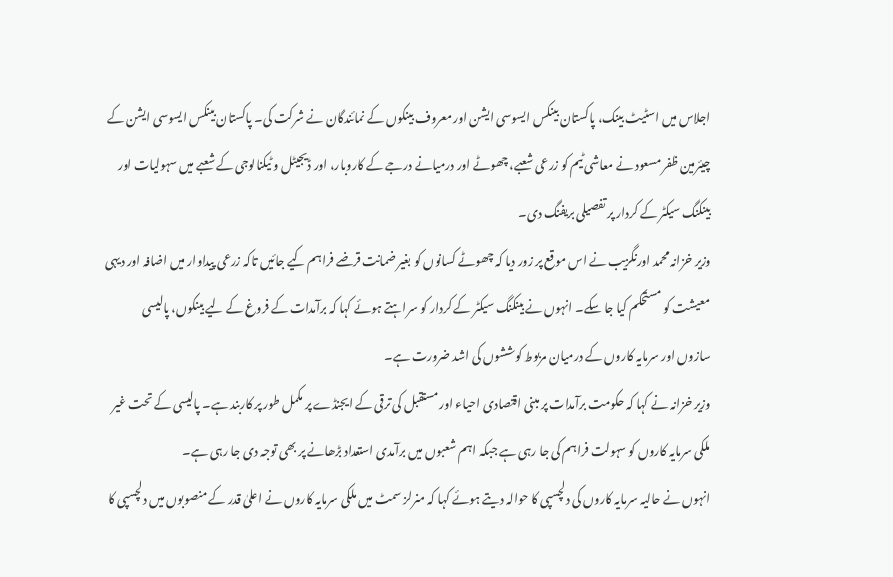اجلاس میں اسٹیٹ بینک، پاکستان بینکس ایسوسی ایشن اور معروف بینکوں کے نمائندگان نے شرکت کی۔ پاکستان بینکس ایسوسی ایشن کے چیئرمین ظفر مسعود نے معاشی ٹیم کو زرعی شعبے، چھوٹے اور درمیانے درجے کے کاروبار، اور ڈیجیٹل و ٹیکنالوجی کے شعبے میں سہولیات اور بینکنگ سیکٹر کے کردار پر تفصیلی بریفنگ دی۔
وزیر خزانہ محمد اورنگزیب نے اس موقع پر زور دیا کہ چھوٹے کسانوں کو بغیر ضمانت قرضے فراہم کیے جائیں تاکہ زرعی پیداوار میں اضافہ اور دیہی معیشت کو مستحکم کیا جا سکے۔ انہوں نے بینکنگ سیکٹر کے کردار کو سراہتے ہوئے کہا کہ برآمدات کے فروغ کے لیے بینکوں، پالیسی سازوں اور سرمایہ کاروں کے درمیان مربوط کوششوں کی اشد ضرورت ہے۔
وزیر خزانہ نے کہا کہ حکومت برآمدات پر مبنی اقتصادی احیاء اور مستقبل کی ترقی کے ایجنڈے پر مکمل طور پر کاربند ہے۔ پالیسی کے تحت غیر ملکی سرمایہ کاروں کو سہولت فراہم کی جا رہی ہے جبکہ اہم شعبوں میں برآمدی استعداد بڑھانے پر بھی توجہ دی جا رہی ہے۔
انہوں نے حالیہ سرمایہ کاروں کی دلچسپی کا حوالہ دیتے ہوئے کہا کہ منرلز سمٹ میں ملکی سرمایہ کاروں نے اعلیٰ قدر کے منصوبوں میں دلچسپی کا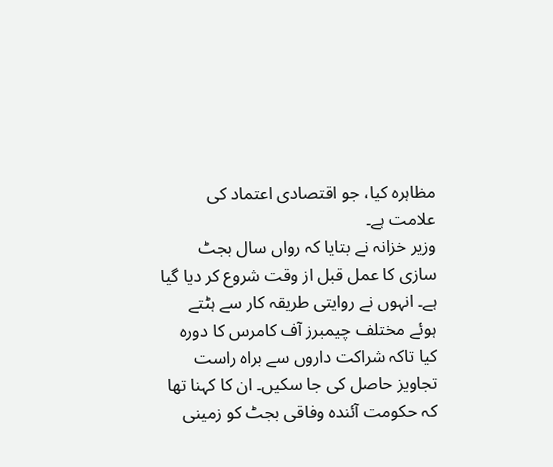مظاہرہ کیا، جو اقتصادی اعتماد کی علامت ہے۔
وزیر خزانہ نے بتایا کہ رواں سال بجٹ سازی کا عمل قبل از وقت شروع کر دیا گیا ہے۔ انہوں نے روایتی طریقہ کار سے ہٹتے ہوئے مختلف چیمبرز آف کامرس کا دورہ کیا تاکہ شراکت داروں سے براہ راست تجاویز حاصل کی جا سکیں۔ ان کا کہنا تھا کہ حکومت آئندہ وفاقی بجٹ کو زمینی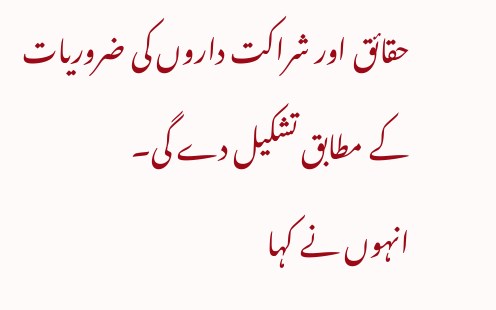حقائق اور شراکت داروں کی ضروریات کے مطابق تشکیل دے گی۔
انہوں نے کہا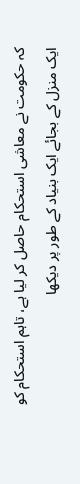کہ حکومت نے معاشی استحکام حاصل کر لیا ہے، تاہم استحکام کو ایک منزل کے بجائے ایک بنیاد کے طور پر دیکھا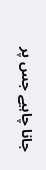جانا چاہیے جس پر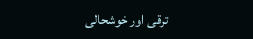ترقی اور خوشحالی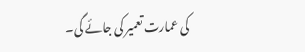کی عمارت تعمیر کی جائے گی۔